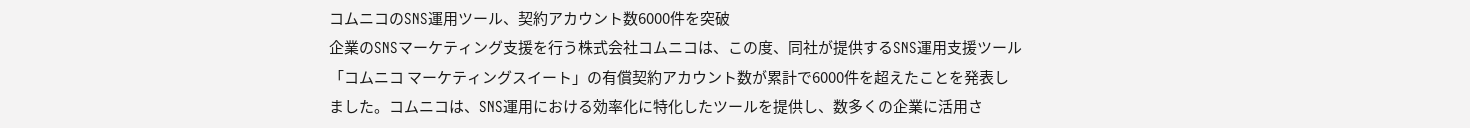コムニコのSNS運用ツール、契約アカウント数6000件を突破
企業のSNSマーケティング支援を行う株式会社コムニコは、この度、同社が提供するSNS運用支援ツール「コムニコ マーケティングスイート」の有償契約アカウント数が累計で6000件を超えたことを発表しました。コムニコは、SNS運用における効率化に特化したツールを提供し、数多くの企業に活用さ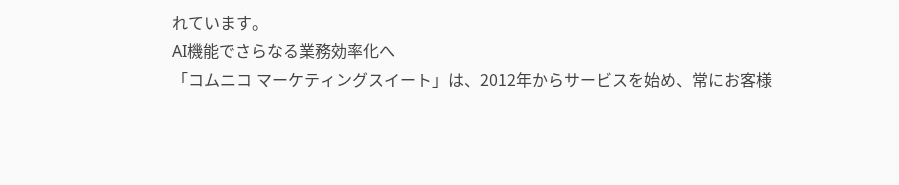れています。
AI機能でさらなる業務効率化へ
「コムニコ マーケティングスイート」は、2012年からサービスを始め、常にお客様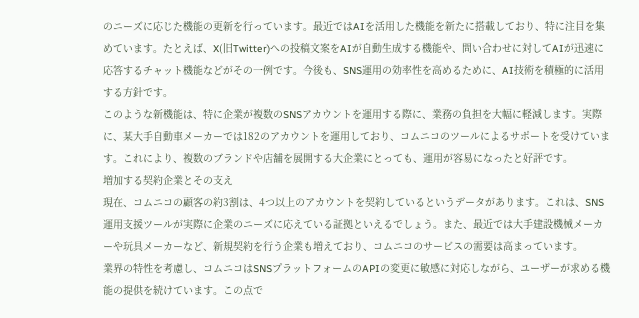のニーズに応じた機能の更新を行っています。最近ではAIを活用した機能を新たに搭載しており、特に注目を集めています。たとえば、X(旧Twitter)への投稿文案をAIが自動生成する機能や、問い合わせに対してAIが迅速に応答するチャット機能などがその一例です。今後も、SNS運用の効率性を高めるために、AI技術を積極的に活用する方針です。
このような新機能は、特に企業が複数のSNSアカウントを運用する際に、業務の負担を大幅に軽減します。実際に、某大手自動車メーカーでは182のアカウントを運用しており、コムニコのツールによるサポートを受けています。これにより、複数のブランドや店舗を展開する大企業にとっても、運用が容易になったと好評です。
増加する契約企業とその支え
現在、コムニコの顧客の約3割は、4つ以上のアカウントを契約しているというデータがあります。これは、SNS運用支援ツールが実際に企業のニーズに応えている証拠といえるでしょう。また、最近では大手建設機械メーカーや玩具メーカーなど、新規契約を行う企業も増えており、コムニコのサービスの需要は高まっています。
業界の特性を考慮し、コムニコはSNSプラットフォームのAPIの変更に敏感に対応しながら、ユーザーが求める機能の提供を続けています。この点で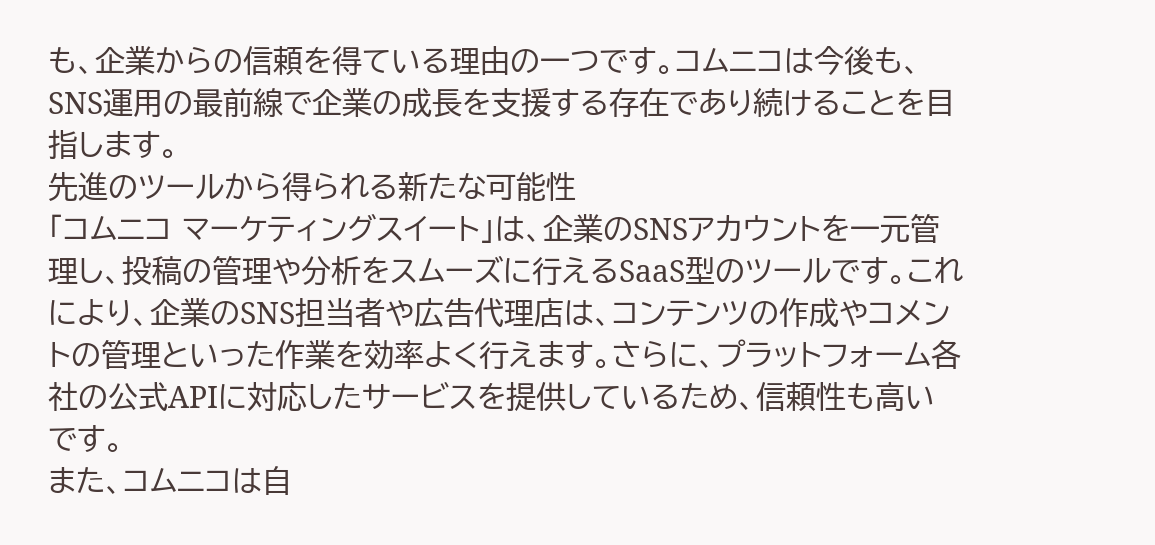も、企業からの信頼を得ている理由の一つです。コムニコは今後も、SNS運用の最前線で企業の成長を支援する存在であり続けることを目指します。
先進のツールから得られる新たな可能性
「コムニコ マーケティングスイート」は、企業のSNSアカウントを一元管理し、投稿の管理や分析をスムーズに行えるSaaS型のツールです。これにより、企業のSNS担当者や広告代理店は、コンテンツの作成やコメントの管理といった作業を効率よく行えます。さらに、プラットフォーム各社の公式APIに対応したサービスを提供しているため、信頼性も高いです。
また、コムニコは自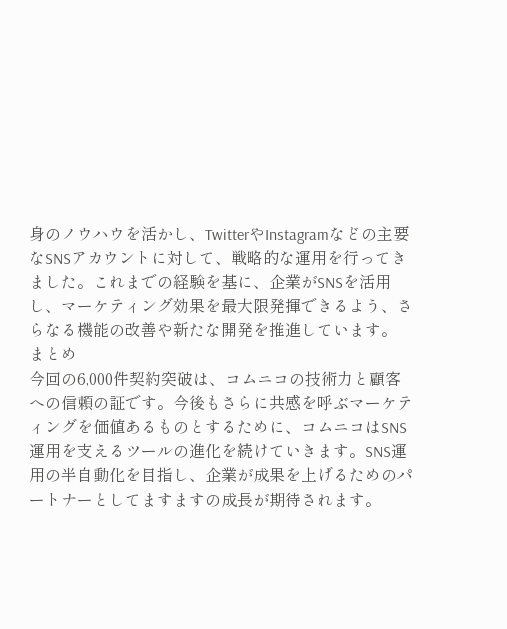身のノウハウを活かし、TwitterやInstagramなどの主要なSNSアカウントに対して、戦略的な運用を行ってきました。これまでの経験を基に、企業がSNSを活用し、マーケティング効果を最大限発揮できるよう、さらなる機能の改善や新たな開発を推進しています。
まとめ
今回の6,000件契約突破は、コムニコの技術力と顧客への信頼の証です。今後もさらに共感を呼ぶマーケティングを価値あるものとするために、コムニコはSNS運用を支えるツールの進化を続けていきます。SNS運用の半自動化を目指し、企業が成果を上げるためのパートナーとしてますますの成長が期待されます。